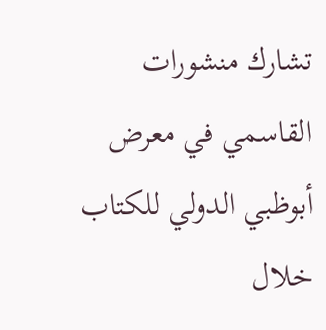تشارك منشورات القاسمي في معرض أبوظبي الدولي للكتاب خلال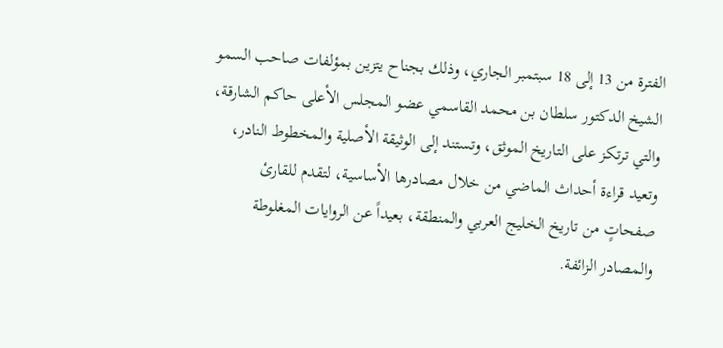الفترة من 13 إلى 18 سبتمبر الجاري، وذلك بجناح يتزين بمؤلفات صاحب السمو الشيخ الدكتور سلطان بن محمد القاسمي عضو المجلس الأعلى حاكم الشارقة، والتي ترتكز على التاريخ الموثق، وتستند إلى الوثيقة الأصلية والمخطوط النادر، وتعيد قراءة أحداث الماضي من خلال مصادرها الأساسية، لتقدم للقارئ صفحاتٍ من تاريخ الخليج العربي والمنطقة، بعيداً عن الروايات المغلوطة والمصادر الزائفة.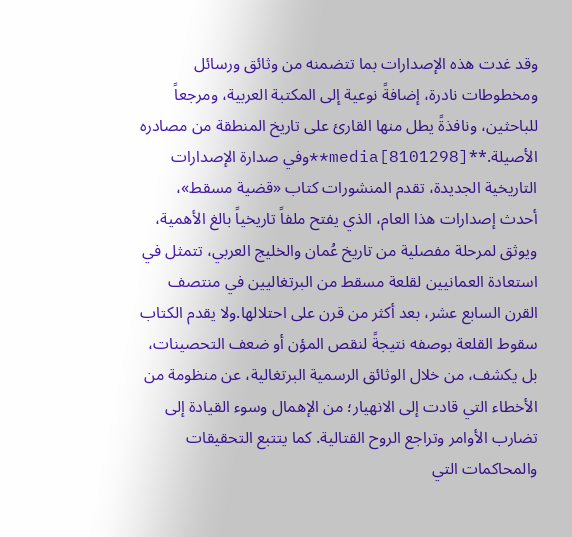وقد غدت هذه الإصدارات بما تتضمنه من وثائق ورسائل ومخطوطات نادرة، إضافةً نوعية إلى المكتبة العربية، ومرجعاً للباحثين، ونافذةً يطل منها القارئ على تاريخ المنطقة من مصادره الأصيلة.**media[8101298]**وفي صدارة الإصدارات التاريخية الجديدة، تقدم المنشورات كتاب «قضية مسقط»، أحدث إصدارات هذا العام، الذي يفتح ملفاً تاريخياً بالغ الأهمية، ويوثق لمرحلة مفصلية من تاريخ عُمان والخليج العربي، تتمثل في استعادة العمانيين لقلعة مسقط من البرتغاليين في منتصف القرن السابع عشر، بعد أكثر من قرن على احتلالها.ولا يقدم الكتاب سقوط القلعة بوصفه نتيجةً لنقص المؤن أو ضعف التحصينات، بل يكشف، من خلال الوثائق الرسمية البرتغالية، عن منظومة من الأخطاء التي قادت إلى الانهيار؛ من الإهمال وسوء القيادة إلى تضارب الأوامر وتراجع الروح القتالية. كما يتتبع التحقيقات والمحاكمات التي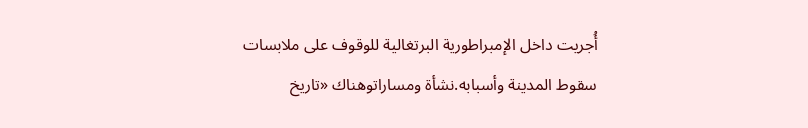أُجريت داخل الإمبراطورية البرتغالية للوقوف على ملابسات سقوط المدينة وأسبابه.نشأة ومساراتوهناك «تاريخ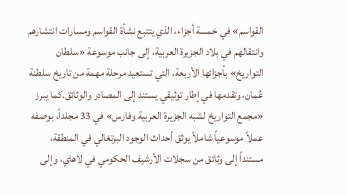القواسم» في خمسة أجزاء، الذي يتتبع نشأة القواسم ومسارات انتشارهم وانتقالهم في بلاد الجزيرة العربية، إلى جانب موسوعة «سلطان التواريخ» بأجزائها الأربعة، التي تستعيد مرحلة مهمة من تاريخ سلطنة عُمان، وتقدمها في إطار توثيقي يستند إلى المصادر والوثائق.كما يبرز «مجمع التواريخ لشبه الجزيرة العربية وفارس» في 33 مجلداً، بوصفه عملاً موسوعياً شاملاً يوثق أحداث الوجود البرتغالي في المنطقة، مستنداً إلى وثائق من سجلات الأرشيف الحكومي في لاهاي، وإلى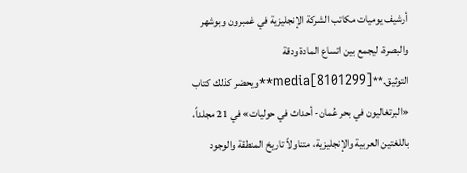أرشيف يوميات مكاتب الشركة الإنجليزية في غمبرون وبوشهر والبصرة، ليجمع بين اتساع المادة ودقة التوثيق.**media[8101299]**ويحضر كذلك كتاب «البرتغاليون في بحر عُمان- أحداث في حوليات» في 21 مجلداً، باللغتين العربية والإنجليزية، متناولاً تاريخ المنطقة والوجود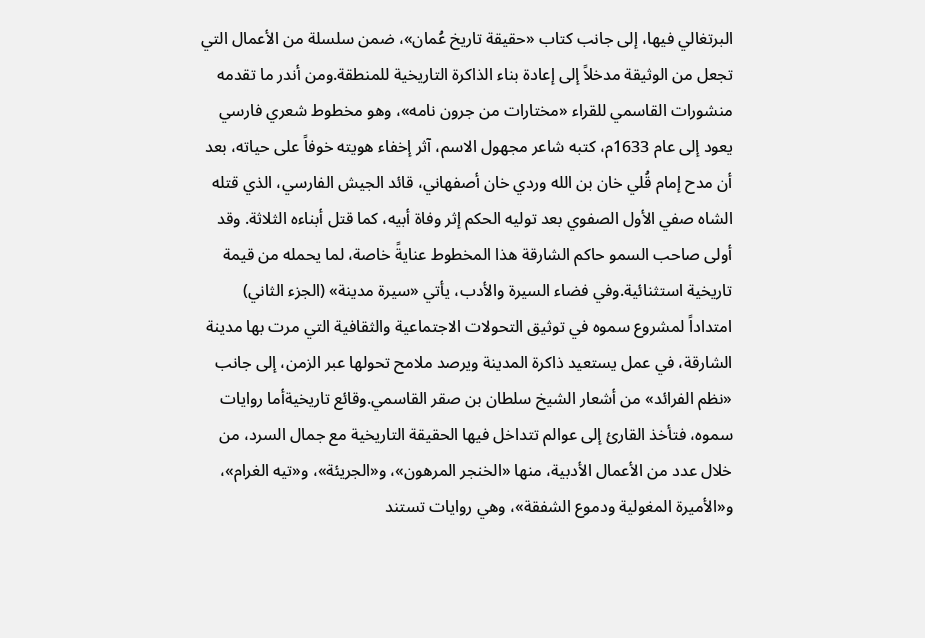البرتغالي فيها، إلى جانب كتاب «حقيقة تاريخ عُمان»، ضمن سلسلة من الأعمال التي تجعل من الوثيقة مدخلاً إلى إعادة بناء الذاكرة التاريخية للمنطقة.ومن أندر ما تقدمه منشورات القاسمي للقراء «مختارات من جرون نامه»، وهو مخطوط شعري فارسي يعود إلى عام 1633م، كتبه شاعر مجهول الاسم، آثر إخفاء هويته خوفاً على حياته، بعد أن مدح إمام قُلي خان بن الله وردي خان أصفهاني، قائد الجيش الفارسي، الذي قتله الشاه صفي الأول الصفوي بعد توليه الحكم إثر وفاة أبيه، كما قتل أبناءه الثلاثة. وقد أولى صاحب السمو حاكم الشارقة هذا المخطوط عنايةً خاصة، لما يحمله من قيمة تاريخية استثنائية.وفي فضاء السيرة والأدب، يأتي «سيرة مدينة» (الجزء الثاني) امتداداً لمشروع سموه في توثيق التحولات الاجتماعية والثقافية التي مرت بها مدينة الشارقة، في عمل يستعيد ذاكرة المدينة ويرصد ملامح تحولها عبر الزمن، إلى جانب «نظم الفرائد» من أشعار الشيخ سلطان بن صقر القاسمي.وقائع تاريخيةأما روايات سموه، فتأخذ القارئ إلى عوالم تتداخل فيها الحقيقة التاريخية مع جمال السرد، من خلال عدد من الأعمال الأدبية، منها «الخنجر المرهون»، و«الجريئة»، و«تيه الغرام»، و«الأميرة المغولية ودموع الشفقة»، وهي روايات تستند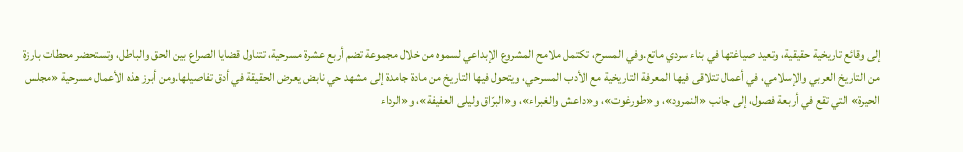إلى وقائع تاريخية حقيقية، وتعيد صياغتها في بناء سردي ماتع.وفي المسرح، تكتمل ملامح المشروع الإبداعي لسموه من خلال مجموعة تضم أربع عشرة مسرحية، تتناول قضايا الصراع بين الحق والباطل، وتستحضر محطات بارزة من التاريخ العربي والإسلامي، في أعمال تتلاقى فيها المعرفة التاريخية مع الأدب المسرحي، ويتحول فيها التاريخ من مادة جامدة إلى مشهد حي نابض يعرض الحقيقة في أدق تفاصيلها.ومن أبرز هذه الأعمال مسرحية «مجلس الحيرة» التي تقع في أربعة فصول، إلى جانب «النمرود»، و«طورغوت»، و«داعش والغبراء»، و«البرّاق وليلى العفيفة»، و«الرداء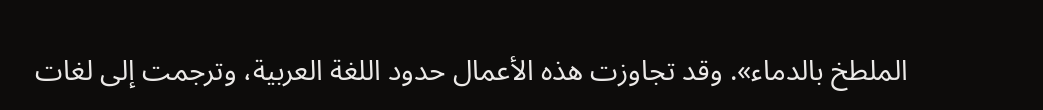الملطخ بالدماء». وقد تجاوزت هذه الأعمال حدود اللغة العربية، وترجمت إلى لغات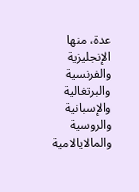عدة، منها الإنجليزية والفرنسية والبرتغالية والإسبانية والروسية والمالايالامية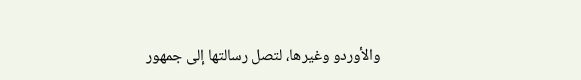والأوردو وغيرها، لتصل رسالتها إلى جمهور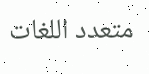متعدد اللغات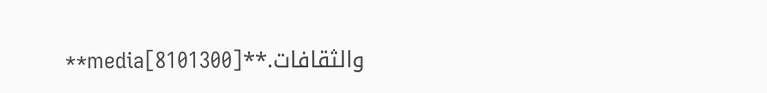والثقافات.**media[8101300]**